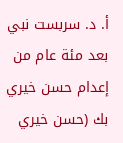أ. د. سربست نبي
بعد مئة عام من إعدام حسن خيري بك (حسن خيري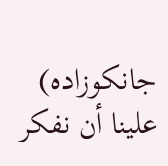جانكوزاده) علينا أن نفكر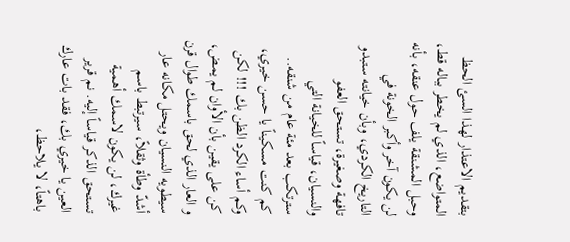بتقديم الاعتذار لهذا السئ الحظ المتواضع، الذي لم يخطر بباله قط، وحبل المشنقة يلف حول عنقه، بأنه لن يكون آخر وأكبر الخونة في التاريخ الكردي، وبأن خيانته ستبدو تافهة وصغيرة، تستحق العفو والنسيان، قياساً للخيانة التي سترتكب بعد مئة عام من شنقه..
كم كنت مسكيناً يا حسن خيري، وكم أساء الكرد الظن بك !!! لكن كن على يقين بأن الأوان لم يمض، و العار الذي لحق باسمك طوال قرن سيطويه النسيان ويحتل مكانه عار أشدّ وطأة وثقلاً، سيرتبط باسم غيرك، لن يكون لاسمك أهمية تستحق الذكر قياساً إليه. نم قرير العين يا خيري بك، فقد بات عارك باهتاً، لا يلاحظ،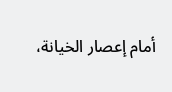أمام إعصار الخيانة،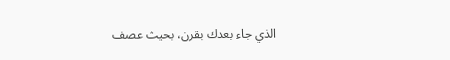الذي جاء بعدك بقرن، بحيث عصف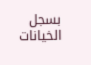بسجل الخيانات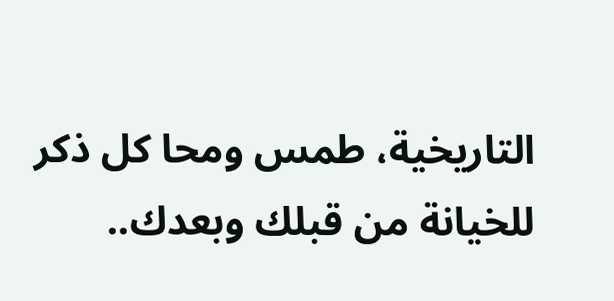التاريخية، طمس ومحا كل ذكر للخيانة من قبلك وبعدك..